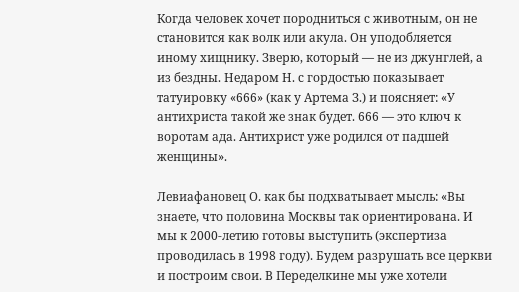Когда человек хочет породниться с животным, он не становится как волк или акула. Он уподобляется иному хищнику. Зверю, который — не из джунглей, а из бездны. Недаром Н. с гордостью показывает татуировку «666» (как у Артема З.) и поясняет: «У антихриста такой же знак будет. 666 — это ключ к воротам ада. Антихрист уже родился от падшей женщины».

Левиафановец О. как бы подхватывает мысль: «Вы знаете, что половина Москвы так ориентирована. И мы к 2000-летию готовы выступить (экспертиза проводилась в 1998 году). Будем разрушать все церкви и построим свои. В Переделкине мы уже хотели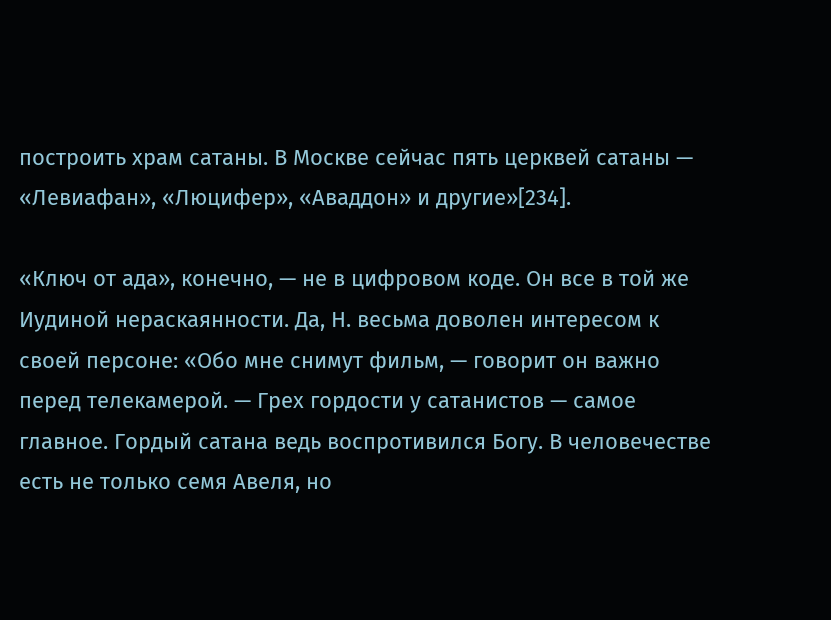построить храм сатаны. В Москве сейчас пять церквей сатаны — «Левиафан», «Люцифер», «Аваддон» и другие»[234].

«Ключ от ада», конечно, — не в цифровом коде. Он все в той же Иудиной нераскаянности. Да, Н. весьма доволен интересом к своей персоне: «Обо мне снимут фильм, — говорит он важно перед телекамерой. — Грех гордости у сатанистов — самое главное. Гордый сатана ведь воспротивился Богу. В человечестве есть не только семя Авеля, но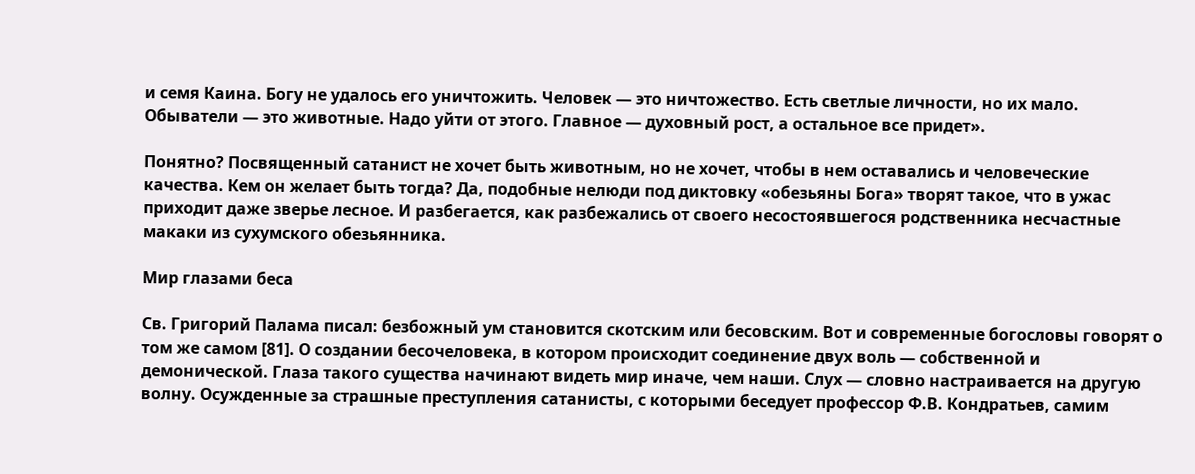и семя Каина. Богу не удалось его уничтожить. Человек — это ничтожество. Есть светлые личности, но их мало. Обыватели — это животные. Надо уйти от этого. Главное — духовный рост, а остальное все придет».

Понятно? Посвященный сатанист не хочет быть животным, но не хочет, чтобы в нем оставались и человеческие качества. Кем он желает быть тогда? Да, подобные нелюди под диктовку «обезьяны Бога» творят такое, что в ужас приходит даже зверье лесное. И разбегается, как разбежались от своего несостоявшегося родственника несчастные макаки из сухумского обезьянника.

Мир глазами беса

Св. Григорий Палама писал: безбожный ум становится скотским или бесовским. Вот и современные богословы говорят о том же самом [81]. О создании бесочеловека, в котором происходит соединение двух воль — собственной и демонической. Глаза такого существа начинают видеть мир иначе, чем наши. Слух — словно настраивается на другую волну. Осужденные за страшные преступления сатанисты, с которыми беседует профессор Ф.В. Кондратьев, самим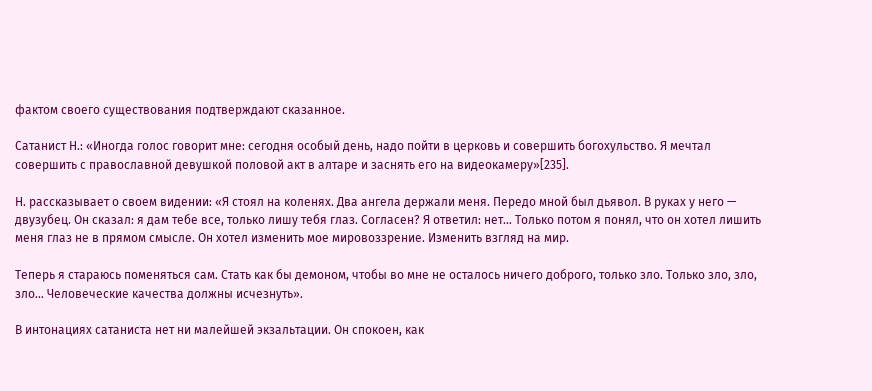фактом своего существования подтверждают сказанное.

Сатанист Н.: «Иногда голос говорит мне: сегодня особый день, надо пойти в церковь и совершить богохульство. Я мечтал совершить с православной девушкой половой акт в алтаре и заснять его на видеокамеру»[235].

Н. рассказывает о своем видении: «Я стоял на коленях. Два ангела держали меня. Передо мной был дьявол. В руках у него — двузубец. Он сказал: я дам тебе все, только лишу тебя глаз. Согласен? Я ответил: нет… Только потом я понял, что он хотел лишить меня глаз не в прямом смысле. Он хотел изменить мое мировоззрение. Изменить взгляд на мир.

Теперь я стараюсь поменяться сам. Стать как бы демоном, чтобы во мне не осталось ничего доброго, только зло. Только зло, зло, зло… Человеческие качества должны исчезнуть».

В интонациях сатаниста нет ни малейшей экзальтации. Он спокоен, как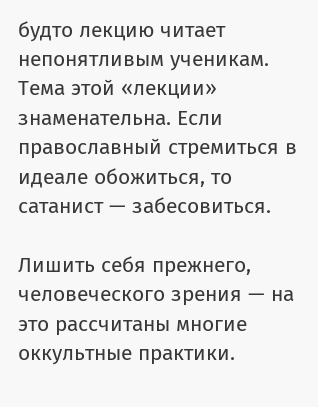будто лекцию читает непонятливым ученикам. Тема этой «лекции» знаменательна. Если православный стремиться в идеале обожиться, то сатанист — забесовиться.

Лишить себя прежнего, человеческого зрения — на это рассчитаны многие оккультные практики.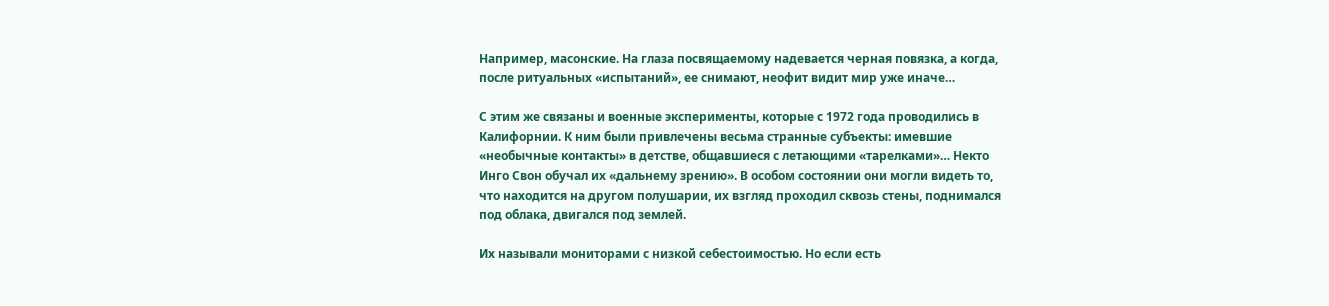Например, масонские. На глаза посвящаемому надевается черная повязка, а когда, после ритуальных «испытаний», ее снимают, неофит видит мир уже иначе…

С этим же связаны и военные эксперименты, которые с 1972 года проводились в Калифорнии. К ним были привлечены весьма странные субъекты: имевшие «необычные контакты» в детстве, общавшиеся с летающими «тарелками»… Некто Инго Свон обучал их «дальнему зрению». В особом состоянии они могли видеть то, что находится на другом полушарии, их взгляд проходил сквозь стены, поднимался под облака, двигался под землей.

Их называли мониторами с низкой себестоимостью. Но если есть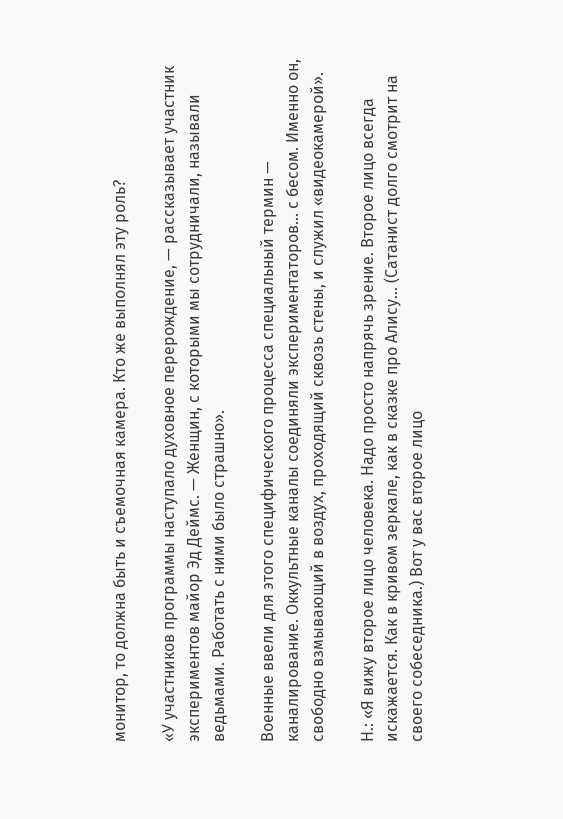монитор, то должна быть и съемочная камера. Кто же выполнял эту роль?

«У участников программы наступало духовное перерождение, — рассказывает участник экспериментов майор Эд Деймс. — Женщин, с которыми мы сотрудничали, называли ведьмами. Работать с ними было страшно».

Военные ввели для этого специфического процесса специальный термин — каналирование. Оккультные каналы соединяли экспериментаторов… с бесом. Именно он, свободно взмывающий в воздух, проходящий сквозь стены, и служил «видеокамерой».

Н.: «Я вижу второе лицо человека. Надо просто напрячь зрение. Второе лицо всегда искажается. Как в кривом зеркале, как в сказке про Алису… (Сатанист долго смотрит на своего собеседника.) Вот у вас второе лицо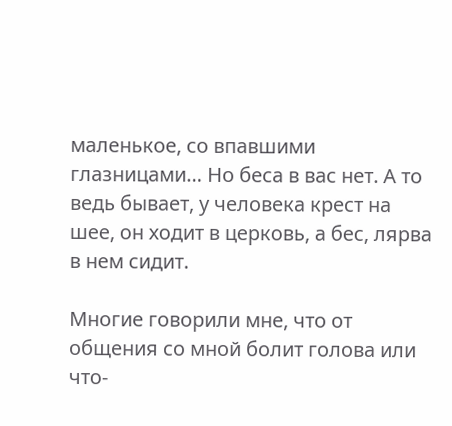маленькое, со впавшими глазницами… Но беса в вас нет. А то ведь бывает, у человека крест на шее, он ходит в церковь, а бес, лярва в нем сидит.

Многие говорили мне, что от общения со мной болит голова или что-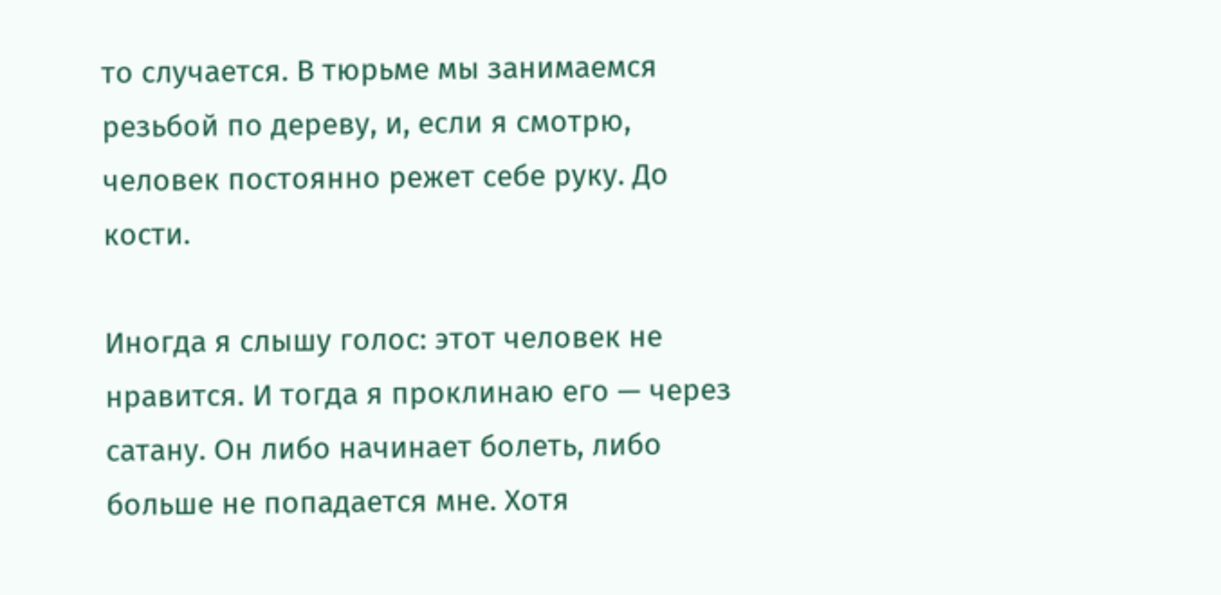то случается. В тюрьме мы занимаемся резьбой по дереву, и, если я смотрю, человек постоянно режет себе руку. До кости.

Иногда я слышу голос: этот человек не нравится. И тогда я проклинаю его — через сатану. Он либо начинает болеть, либо больше не попадается мне. Хотя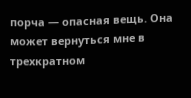порча — опасная вещь. Она может вернуться мне в трехкратном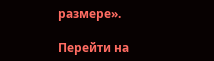размере».

Перейти на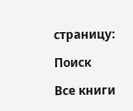страницу:

Поиск

Все книги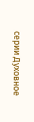серии Духовное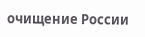очищение России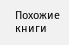Похожие книги